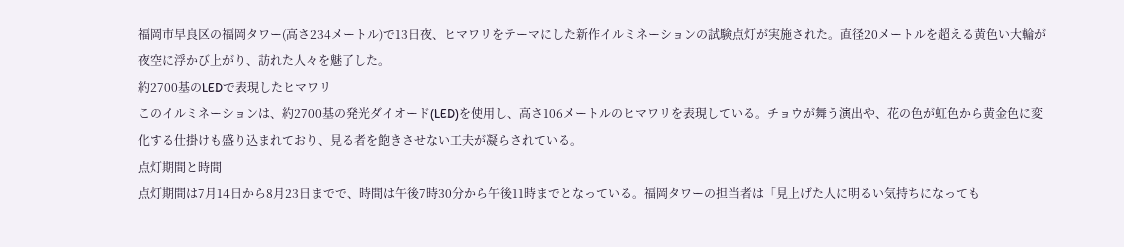福岡市早良区の福岡タワー(高さ234メートル)で13日夜、ヒマワリをテーマにした新作イルミネーションの試験点灯が実施された。直径20メートルを超える黄色い大輪が夜空に浮かび上がり、訪れた人々を魅了した。
約2700基のLEDで表現したヒマワリ
このイルミネーションは、約2700基の発光ダイオード(LED)を使用し、高さ106メートルのヒマワリを表現している。チョウが舞う演出や、花の色が虹色から黄金色に変化する仕掛けも盛り込まれており、見る者を飽きさせない工夫が凝らされている。
点灯期間と時間
点灯期間は7月14日から8月23日までで、時間は午後7時30分から午後11時までとなっている。福岡タワーの担当者は「見上げた人に明るい気持ちになっても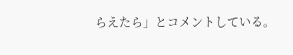らえたら」とコメントしている。